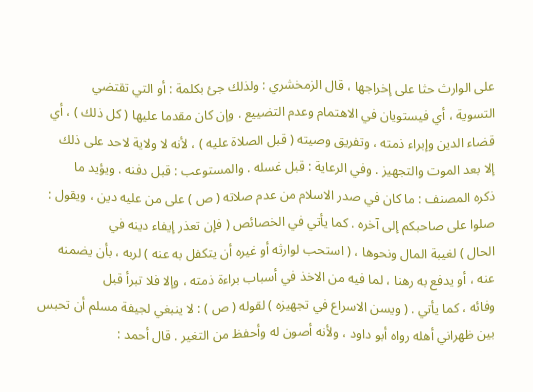على الوارث حثا على إخراجها ، قال الزمخشري : ولذلك جئ بكلمة : أو التي تقتضي
التسوية ، أي فيستويان في الاهتمام وعدم التضييع . وإن كان مقدما عليها ( كل ذلك ) ، أي
قضاء الدين وإبراء ذمته ، وتفريق وصيته ( قبل الصلاة عليه ) ، لأنه لا ولاية لاحد على ذلك
إلا بعد الموت والتجهيز . وفي الرعاية : قبل غسله . والمستوعب : قبل دفنه . ويؤيد ما
ذكره المصنف : ما كان في صدر الاسلام من عدم صلاته ( ص ) على من عليه دين ، ويقول :
صلوا على صاحبكم إلى آخره . كما يأتي في الخصائص ( فإن تعذر إيفاء دينه في
الحال ) لغيبة المال ونحوها ، ( استحب لوارثه أو غيره أن يتكفل به عنه ) لربه ، بأن يضمنه
عنه ، أو يدفع به رهنا ، لما فيه من الاخذ في أسباب براءة ذمته ، وإلا فلا تبرأ قبل
وفائه ، كما يأتي . ( ويسن الاسراع في تجهيزه ) لقوله ( ص ) : لا ينبغي لجيفة مسلم أن تحبس
بين ظهراني أهله رواه أبو داود ، ولأنه أصون له وأحفظ من التغير . قال أحمد :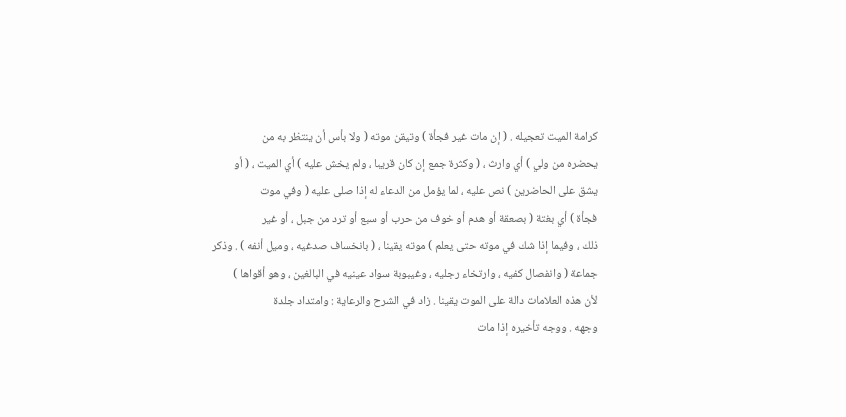كرامة الميت تعجيله . ( إن مات غير فجأة ) وتيقن موته ( ولا بأس أن ينتظر به من
يحضره من ولي ) أي وارث ، ( وكثرة جمع إن كان قريبا ، ولم يخش عليه ) أي الميت ، ( أو
يشق على الحاضرين ) نص عليه ، لما يؤمل من الدعاء له إذا صلى عليه ( وفي موت
فجأة ) أي بغتة ( بصعقة أو هدم أو خوف من حرب أو سبع أو ترد من جبل ، أو غير
ذلك ، وفيما إذا شك في موته حتى يعلم ) موته يقينا ، ( بانخساف صدغيه ، وميل أنفه ) . وذكر
جماعة ( وانفصال كفيه ، وارتخاء رجليه ، وغيبوبة سواد عينيه في البالغين ، وهو أقواها )
لأن هذه العلامات دالة على الموت يقينا . زاد في الشرح والرعاية : وامتداد جلدة
وجهه . ووجه تأخيره إذا مات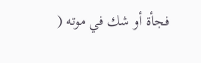فجأة أو شك في موته (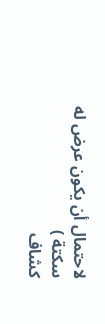لاحتمال أن يكون عرض له سكتة )
كشاف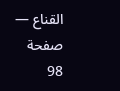القناع — صفحة 98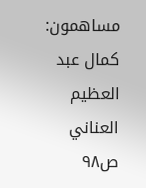مساهمون: كمال عبد العظيم العناني
ص٩٨